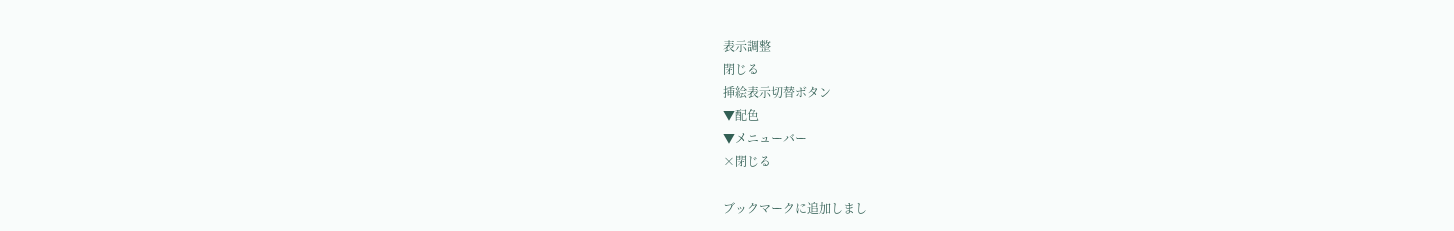表示調整
閉じる
挿絵表示切替ボタン
▼配色
▼メニューバー
×閉じる

ブックマークに追加しまし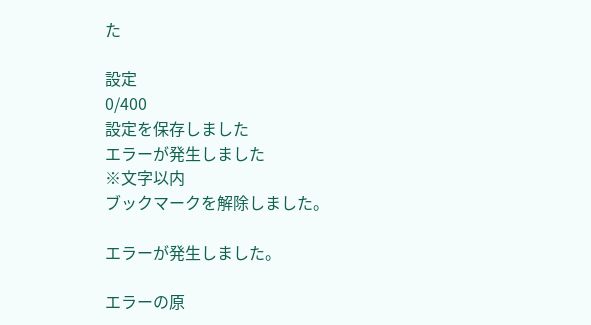た

設定
0/400
設定を保存しました
エラーが発生しました
※文字以内
ブックマークを解除しました。

エラーが発生しました。

エラーの原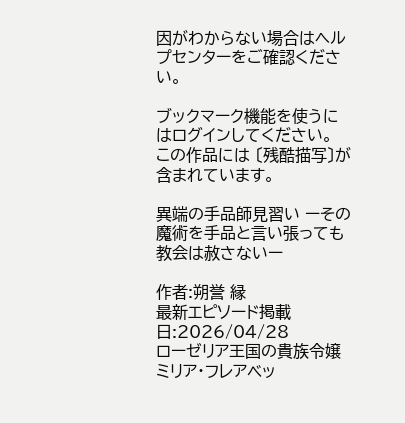因がわからない場合はヘルプセンターをご確認ください。

ブックマーク機能を使うにはログインしてください。
この作品には 〔残酷描写〕が含まれています。

異端の手品師見習い ーその魔術を手品と言い張っても教会は赦さないー

作者:朔誉 縁
最新エピソード掲載日:2026/04/28
ローゼリア王国の貴族令嬢ミリア・フレアベッ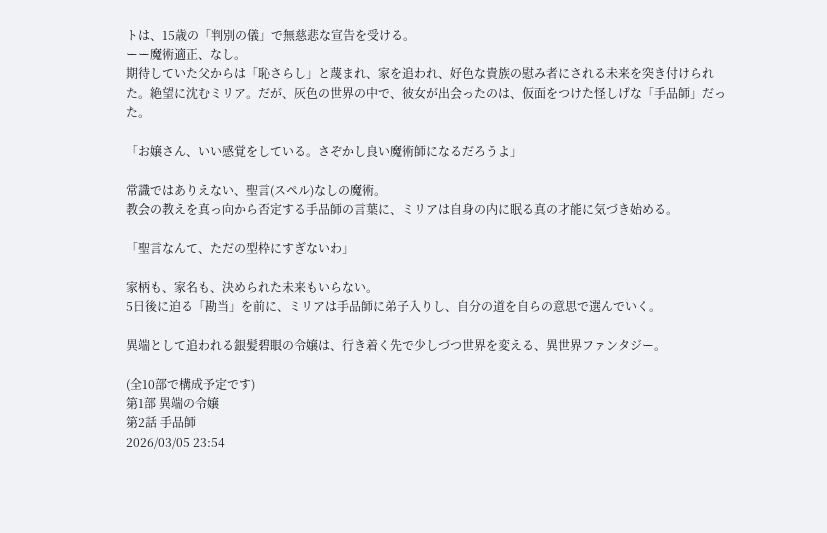トは、15歳の「判別の儀」で無慈悲な宣告を受ける。
ーー魔術適正、なし。
期待していた父からは「恥さらし」と蔑まれ、家を追われ、好色な貴族の慰み者にされる未来を突き付けられた。絶望に沈むミリア。だが、灰色の世界の中で、彼女が出会ったのは、仮面をつけた怪しげな「手品師」だった。

「お嬢さん、いい感覚をしている。さぞかし良い魔術師になるだろうよ」

常識ではありえない、聖言(スペル)なしの魔術。
教会の教えを真っ向から否定する手品師の言葉に、ミリアは自身の内に眠る真の才能に気づき始める。

「聖言なんて、ただの型枠にすぎないわ」

家柄も、家名も、決められた未来もいらない。
5日後に迫る「勘当」を前に、ミリアは手品師に弟子入りし、自分の道を自らの意思で選んでいく。

異端として追われる銀髪碧眼の令嬢は、行き着く先で少しづつ世界を変える、異世界ファンタジー。

(全10部で構成予定です)
第1部 異端の令嬢
第2話 手品師
2026/03/05 23:54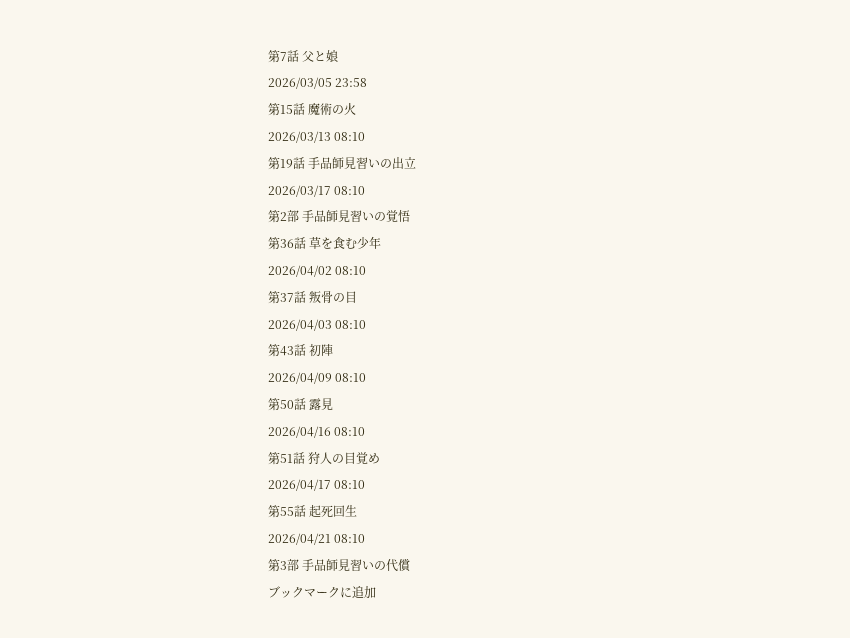第7話 父と娘
2026/03/05 23:58
第15話 魔術の火
2026/03/13 08:10
第19話 手品師見習いの出立
2026/03/17 08:10
第2部 手品師見習いの覚悟
第36話 草を食む少年
2026/04/02 08:10
第37話 叛骨の目
2026/04/03 08:10
第43話 初陣
2026/04/09 08:10
第50話 露見
2026/04/16 08:10
第51話 狩人の目覚め
2026/04/17 08:10
第55話 起死回生
2026/04/21 08:10
第3部 手品師見習いの代償
ブックマークに追加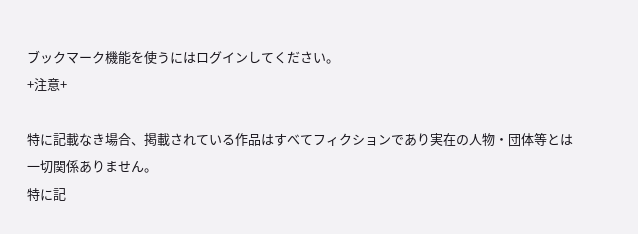ブックマーク機能を使うにはログインしてください。
+注意+

特に記載なき場合、掲載されている作品はすべてフィクションであり実在の人物・団体等とは一切関係ありません。
特に記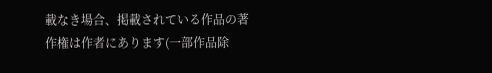載なき場合、掲載されている作品の著作権は作者にあります(一部作品除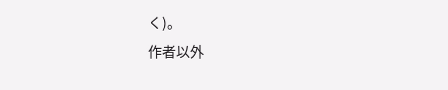く)。
作者以外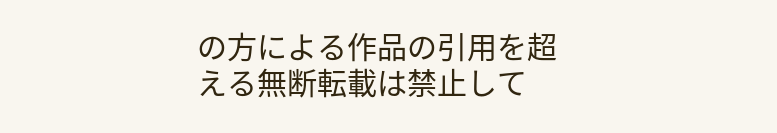の方による作品の引用を超える無断転載は禁止して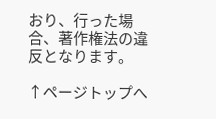おり、行った場合、著作権法の違反となります。

↑ページトップへ